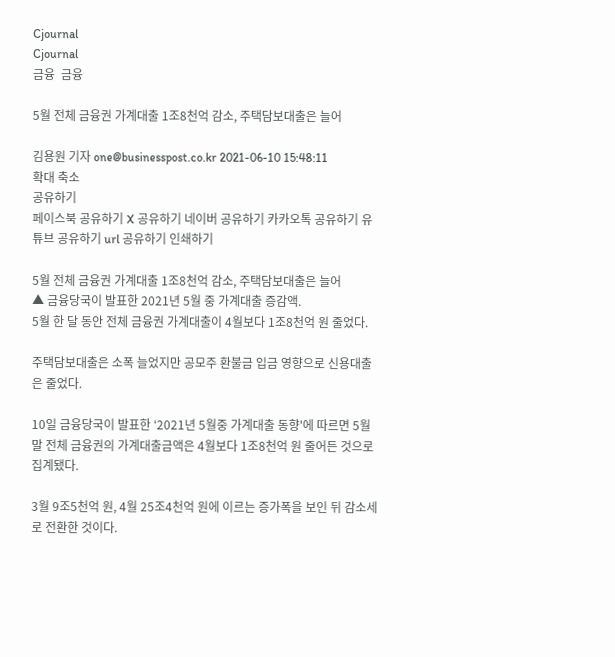Cjournal
Cjournal
금융  금융

5월 전체 금융권 가계대출 1조8천억 감소, 주택담보대출은 늘어

김용원 기자 one@businesspost.co.kr 2021-06-10 15:48:11
확대 축소
공유하기
페이스북 공유하기 X 공유하기 네이버 공유하기 카카오톡 공유하기 유튜브 공유하기 url 공유하기 인쇄하기

5월 전체 금융권 가계대출 1조8천억 감소, 주택담보대출은 늘어
▲ 금융당국이 발표한 2021년 5월 중 가계대출 증감액.
5월 한 달 동안 전체 금융권 가계대출이 4월보다 1조8천억 원 줄었다.

주택담보대출은 소폭 늘었지만 공모주 환불금 입금 영향으로 신용대출은 줄었다.

10일 금융당국이 발표한 ‘2021년 5월중 가계대출 동향'에 따르면 5월 말 전체 금융권의 가계대출금액은 4월보다 1조8천억 원 줄어든 것으로 집계됐다.

3월 9조5천억 원, 4월 25조4천억 원에 이르는 증가폭을 보인 뒤 감소세로 전환한 것이다.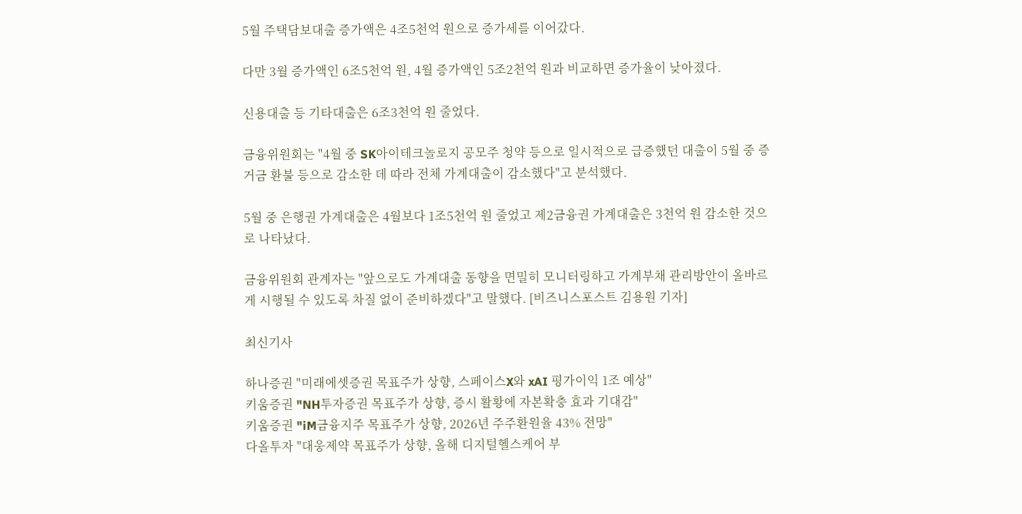5월 주택담보대출 증가액은 4조5천억 원으로 증가세를 이어갔다.

다만 3월 증가액인 6조5천억 원, 4월 증가액인 5조2천억 원과 비교하면 증가율이 낮아졌다.

신용대출 등 기타대출은 6조3천억 원 줄었다.

금융위원회는 "4월 중 SK아이테크놀로지 공모주 청약 등으로 일시적으로 급증했던 대출이 5월 중 증거금 환불 등으로 감소한 데 따라 전체 가계대출이 감소했다"고 분석했다.

5월 중 은행권 가계대출은 4월보다 1조5천억 원 줄었고 제2금융권 가계대출은 3천억 원 감소한 것으로 나타났다.

금융위원회 관계자는 "앞으로도 가계대출 동향을 면밀히 모니터링하고 가계부채 관리방안이 올바르게 시행될 수 있도록 차질 없이 준비하겠다"고 말했다. [비즈니스포스트 김용원 기자]

최신기사

하나증권 "미래에셋증권 목표주가 상향, 스페이스X와 xAI 평가이익 1조 예상"
키움증권 "NH투자증권 목표주가 상향, 증시 활황에 자본확충 효과 기대감"
키움증권 "iM금융지주 목표주가 상향, 2026년 주주환원율 43% 전망"
다올투자 "대웅제약 목표주가 상향, 올해 디지털헬스케어 부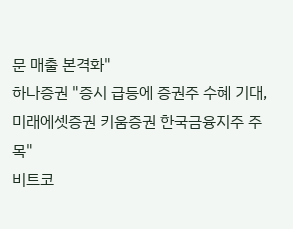문 매출 본격화"
하나증권 "증시 급등에 증권주 수혜 기대, 미래에셋증권 키움증권 한국금융지주 주목"
비트코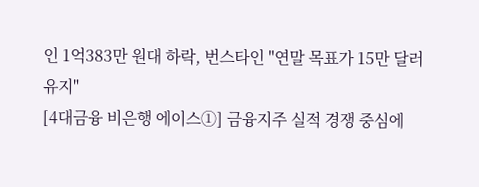인 1억383만 원대 하락, 번스타인 "연말 목표가 15만 달러 유지"
[4대금융 비은행 에이스①] 금융지주 실적 경쟁 중심에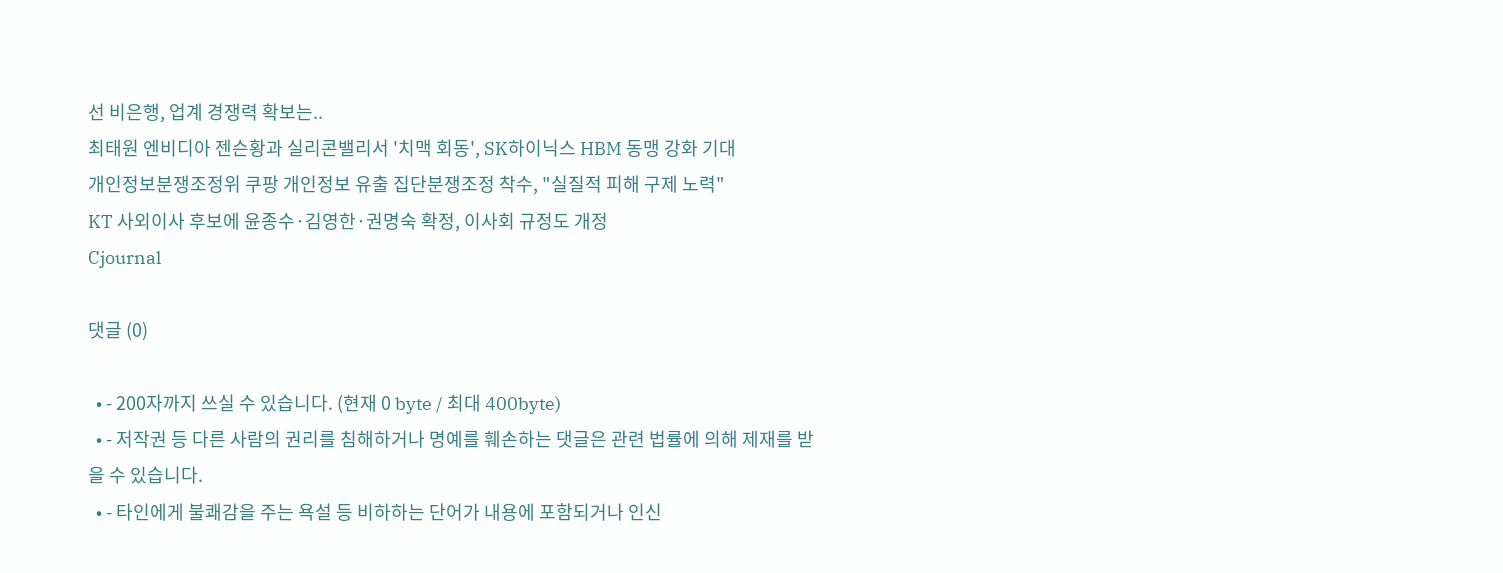선 비은행, 업계 경쟁력 확보는..
최태원 엔비디아 젠슨황과 실리콘밸리서 '치맥 회동', SK하이닉스 HBM 동맹 강화 기대
개인정보분쟁조정위 쿠팡 개인정보 유출 집단분쟁조정 착수, "실질적 피해 구제 노력"
KT 사외이사 후보에 윤종수·김영한·권명숙 확정, 이사회 규정도 개정
Cjournal

댓글 (0)

  • - 200자까지 쓰실 수 있습니다. (현재 0 byte / 최대 400byte)
  • - 저작권 등 다른 사람의 권리를 침해하거나 명예를 훼손하는 댓글은 관련 법률에 의해 제재를 받을 수 있습니다.
  • - 타인에게 불쾌감을 주는 욕설 등 비하하는 단어가 내용에 포함되거나 인신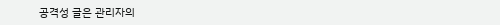공격성 글은 관리자의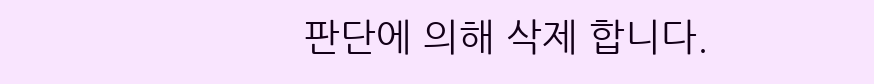판단에 의해 삭제 합니다.